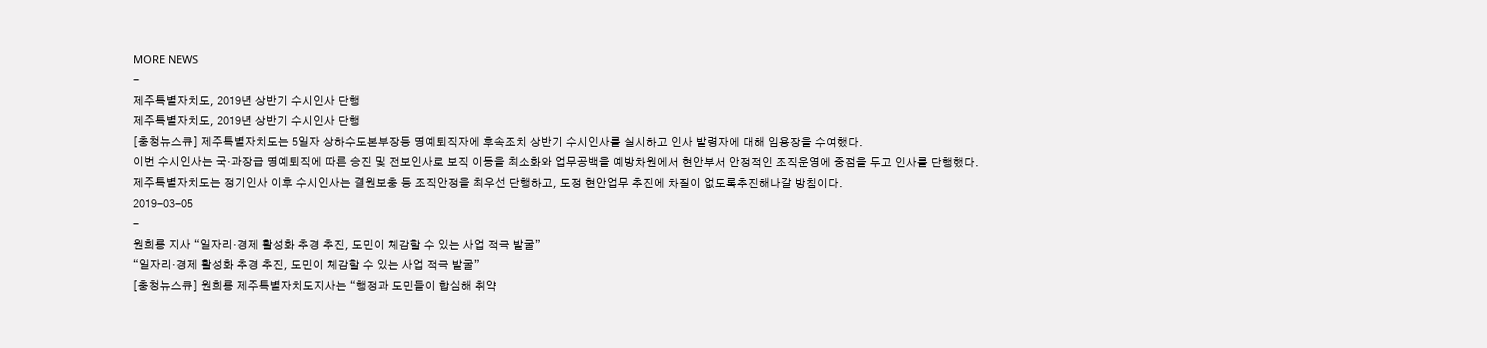MORE NEWS
-
제주특별자치도, 2019년 상반기 수시인사 단행
제주특별자치도, 2019년 상반기 수시인사 단행
[충청뉴스큐] 제주특별자치도는 5일자 상하수도본부장등 명예퇴직자에 후속조치 상반기 수시인사를 실시하고 인사 발령자에 대해 임용장을 수여했다.
이번 수시인사는 국·과장급 명예퇴직에 따른 승진 및 전보인사로 보직 이동을 최소화와 업무공백을 예방차원에서 현안부서 안정적인 조직운영에 중점을 두고 인사를 단행했다.
제주특별자치도는 정기인사 이후 수시인사는 결원보충 등 조직안정을 최우선 단행하고, 도정 현안업무 추진에 차질이 없도록추진해나갈 방침이다.
2019-03-05
-
원희룡 지사 “일자리·경제 활성화 추경 추진, 도민이 체감할 수 있는 사업 적극 발굴”
“일자리·경제 활성화 추경 추진, 도민이 체감할 수 있는 사업 적극 발굴”
[충청뉴스큐] 원희룡 제주특별자치도지사는 “행정과 도민들이 합심해 취약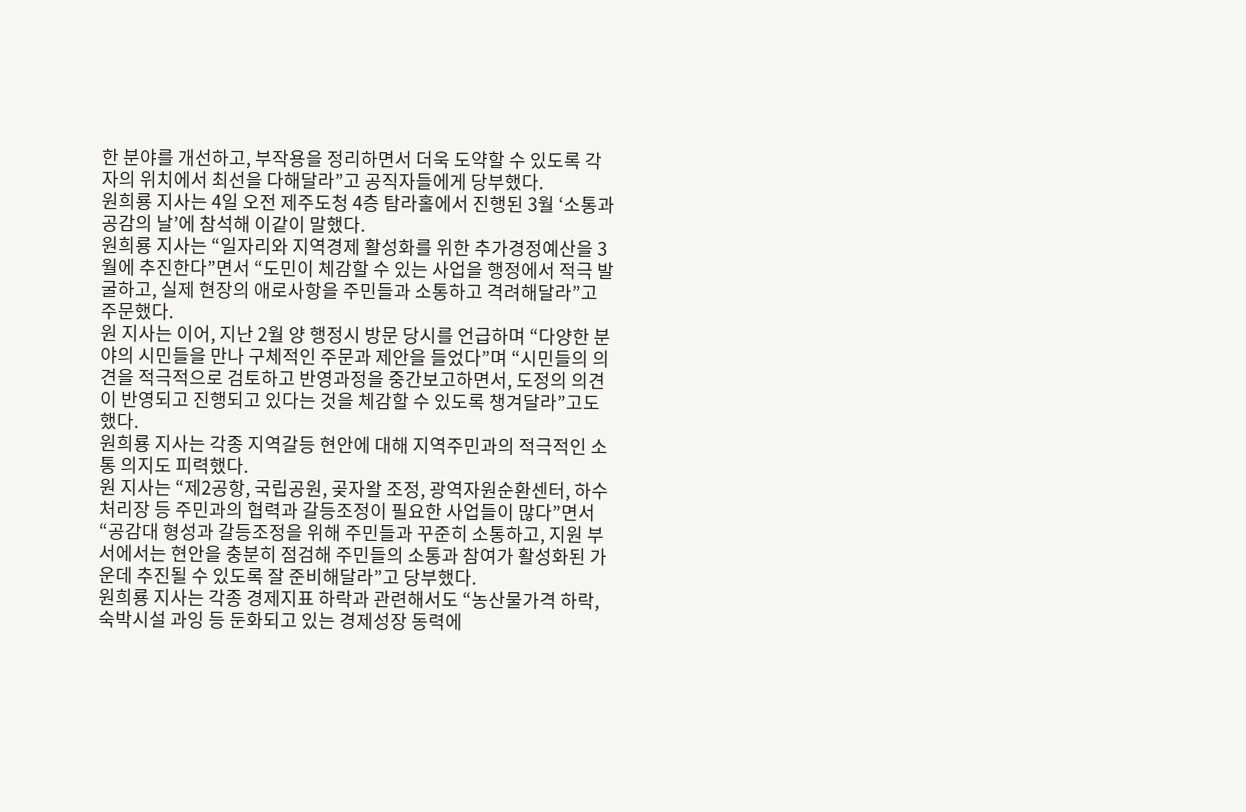한 분야를 개선하고, 부작용을 정리하면서 더욱 도약할 수 있도록 각자의 위치에서 최선을 다해달라”고 공직자들에게 당부했다.
원희룡 지사는 4일 오전 제주도청 4층 탐라홀에서 진행된 3월 ‘소통과 공감의 날’에 참석해 이같이 말했다.
원희룡 지사는 “일자리와 지역경제 활성화를 위한 추가경정예산을 3월에 추진한다”면서 “도민이 체감할 수 있는 사업을 행정에서 적극 발굴하고, 실제 현장의 애로사항을 주민들과 소통하고 격려해달라”고 주문했다.
원 지사는 이어, 지난 2월 양 행정시 방문 당시를 언급하며 “다양한 분야의 시민들을 만나 구체적인 주문과 제안을 들었다”며 “시민들의 의견을 적극적으로 검토하고 반영과정을 중간보고하면서, 도정의 의견이 반영되고 진행되고 있다는 것을 체감할 수 있도록 챙겨달라”고도 했다.
원희룡 지사는 각종 지역갈등 현안에 대해 지역주민과의 적극적인 소통 의지도 피력했다.
원 지사는 “제2공항, 국립공원, 곶자왈 조정, 광역자원순환센터, 하수처리장 등 주민과의 협력과 갈등조정이 필요한 사업들이 많다”면서 “공감대 형성과 갈등조정을 위해 주민들과 꾸준히 소통하고, 지원 부서에서는 현안을 충분히 점검해 주민들의 소통과 참여가 활성화된 가운데 추진될 수 있도록 잘 준비해달라”고 당부했다.
원희룡 지사는 각종 경제지표 하락과 관련해서도 “농산물가격 하락, 숙박시설 과잉 등 둔화되고 있는 경제성장 동력에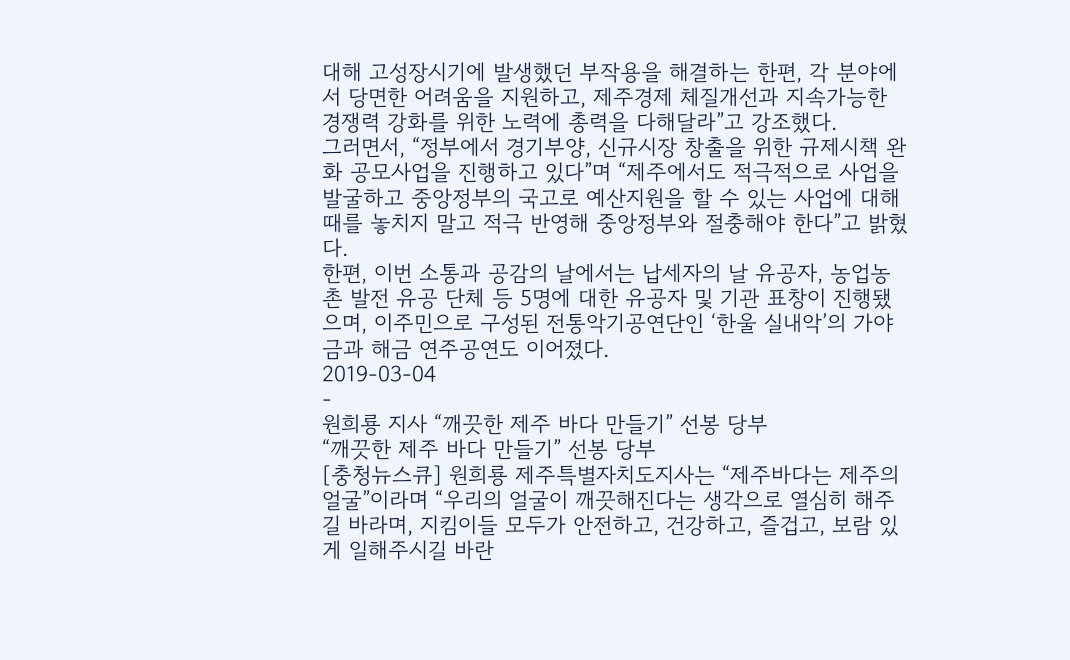대해 고성장시기에 발생했던 부작용을 해결하는 한편, 각 분야에서 당면한 어려움을 지원하고, 제주경제 체질개선과 지속가능한 경쟁력 강화를 위한 노력에 총력을 다해달라”고 강조했다.
그러면서, “정부에서 경기부양, 신규시장 창출을 위한 규제시책 완화 공모사업을 진행하고 있다”며 “제주에서도 적극적으로 사업을 발굴하고 중앙정부의 국고로 예산지원을 할 수 있는 사업에 대해 때를 놓치지 말고 적극 반영해 중앙정부와 절충해야 한다”고 밝혔다.
한편, 이번 소통과 공감의 날에서는 납세자의 날 유공자, 농업농촌 발전 유공 단체 등 5명에 대한 유공자 및 기관 표창이 진행됐으며, 이주민으로 구성된 전통악기공연단인 ‘한울 실내악’의 가야금과 해금 연주공연도 이어졌다.
2019-03-04
-
원희룡 지사 “깨끗한 제주 바다 만들기” 선봉 당부
“깨끗한 제주 바다 만들기” 선봉 당부
[충청뉴스큐] 원희룡 제주특별자치도지사는 “제주바다는 제주의 얼굴”이라며 “우리의 얼굴이 깨끗해진다는 생각으로 열심히 해주길 바라며, 지킴이들 모두가 안전하고, 건강하고, 즐겁고, 보람 있게 일해주시길 바란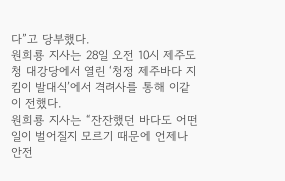다”고 당부했다.
원희룡 지사는 28일 오전 10시 제주도청 대강당에서 열린 ‘청정 제주바다 지킴이 발대식’에서 격려사를 통해 이같이 전했다.
원희룡 지사는 “잔잔했던 바다도 어떤 일이 벌어질지 모르기 때문에 언제나 안전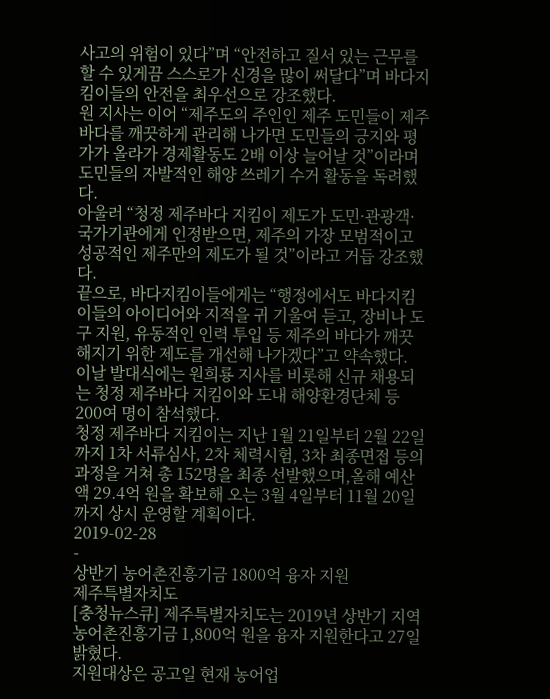사고의 위험이 있다”며 “안전하고 질서 있는 근무를 할 수 있게끔 스스로가 신경을 많이 써달다”며 바다지킴이들의 안전을 최우선으로 강조했다.
원 지사는 이어 “제주도의 주인인 제주 도민들이 제주 바다를 깨끗하게 관리해 나가면 도민들의 긍지와 평가가 올라가 경제활동도 2배 이상 늘어날 것”이라며 도민들의 자발적인 해양 쓰레기 수거 활동을 독려했다.
아울러 “청정 제주바다 지킴이 제도가 도민·관광객·국가기관에게 인정받으면, 제주의 가장 모범적이고 성공적인 제주만의 제도가 될 것”이라고 거듭 강조했다.
끝으로, 바다지킴이들에게는 “행정에서도 바다지킴이들의 아이디어와 지적을 귀 기울여 듣고, 장비나 도구 지원, 유동적인 인력 투입 등 제주의 바다가 깨끗해지기 위한 제도를 개선해 나가겠다”고 약속했다.
이날 발대식에는 원희룡 지사를 비롯해 신규 채용되는 청정 제주바다 지킴이와 도내 해양환경단체 등 200여 명이 참석했다.
청정 제주바다 지킴이는 지난 1월 21일부터 2월 22일까지 1차 서류심사, 2차 체력시험, 3차 최종면접 등의 과정을 거쳐 총 152명을 최종 선발했으며,올해 예산액 29.4억 원을 확보해 오는 3월 4일부터 11월 20일까지 상시 운영할 계획이다.
2019-02-28
-
상반기 농어촌진흥기금 1800억 융자 지원
제주특별자치도
[충청뉴스큐] 제주특별자치도는 2019년 상반기 지역농어촌진흥기금 1,800억 원을 융자 지원한다고 27일 밝혔다.
지원대상은 공고일 현재 농어업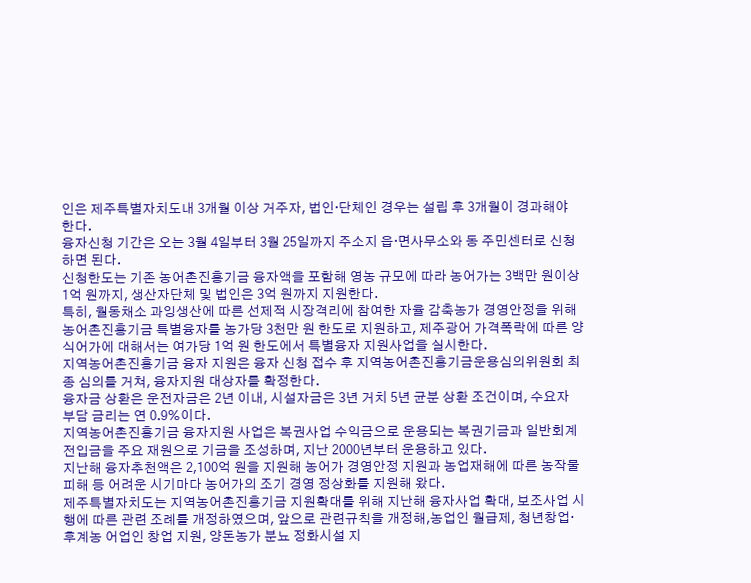인은 제주특별자치도내 3개월 이상 거주자, 법인·단체인 경우는 설립 후 3개월이 경과해야 한다.
융자신청 기간은 오는 3월 4일부터 3월 25일까지 주소지 읍·면사무소와 동 주민센터로 신청하면 된다.
신청한도는 기존 농어촌진흥기금 융자액을 포함해 영농 규모에 따라 농어가는 3백만 원이상 1억 원까지, 생산자단체 및 법인은 3억 원까지 지원한다.
특히, 월동채소 과잉생산에 따른 선제적 시장격리에 참여한 자율 감축농가 경영안정을 위해 농어촌진흥기금 특별융자를 농가당 3천만 원 한도로 지원하고, 제주광어 가격폭락에 따른 양식어가에 대해서는 여가당 1억 원 한도에서 특별융자 지원사업을 실시한다.
지역농어촌진흥기금 융자 지원은 융자 신청 접수 후 지역농어촌진흥기금운용심의위원회 최종 심의를 거쳐, 융자지원 대상자를 확정한다.
융자금 상환은 운전자금은 2년 이내, 시설자금은 3년 거치 5년 균분 상환 조건이며, 수요자 부담 금리는 연 0.9%이다.
지역농어촌진흥기금 융자지원 사업은 복권사업 수익금으로 운용되는 복권기금과 일반회계 전입금을 주요 재원으로 기금을 조성하며, 지난 2000년부터 운용하고 있다.
지난해 융자추천액은 2,100억 원을 지원해 농어가 경영안정 지원과 농업재해에 따른 농작물 피해 등 어려운 시기마다 농어가의 조기 경영 정상화를 지원해 왔다.
제주특별자치도는 지역농어촌진흥기금 지원확대를 위해 지난해 융자사업 확대, 보조사업 시행에 따른 관련 조례를 개정하였으며, 앞으로 관련규칙을 개정해,농업인 월급제, 청년창업·후계농 어업인 창업 지원, 양돈농가 분뇨 정화시설 지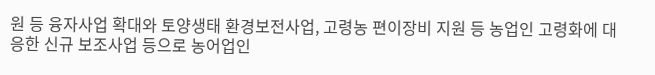원 등 융자사업 확대와 토양생태 환경보전사업, 고령농 편이장비 지원 등 농업인 고령화에 대응한 신규 보조사업 등으로 농어업인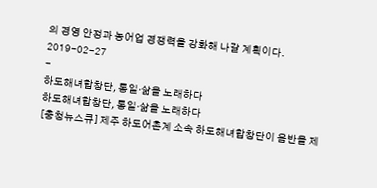의 경영 안정과 농어업 경쟁력을 강화해 나갈 계획이다.
2019-02-27
-
하도해녀합창단, 통일·삶을 노래하다
하도해녀합창단, 통일·삶을 노래하다
[충청뉴스큐] 제주 하도어촌계 소속 하도해녀합창단이 음반을 제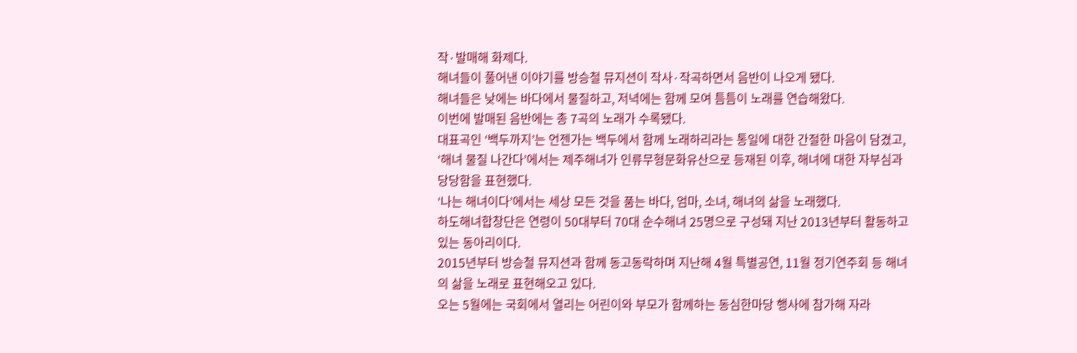작·발매해 화제다.
해녀들이 풀어낸 이야기를 방승철 뮤지션이 작사·작곡하면서 음반이 나오게 됐다.
해녀들은 낮에는 바다에서 물질하고, 저녁에는 함께 모여 틈틈이 노래를 연습해왔다.
이번에 발매된 음반에는 총 7곡의 노래가 수록됐다.
대표곡인 ‘백두까지’는 언젠가는 백두에서 함께 노래하리라는 통일에 대한 간절한 마음이 담겼고, ‘해녀 물질 나간다’에서는 제주해녀가 인류무형문화유산으로 등재된 이후, 해녀에 대한 자부심과 당당함을 표현했다.
‘나는 해녀이다’에서는 세상 모든 것을 품는 바다, 엄마, 소녀, 해녀의 삶을 노래했다.
하도해녀합창단은 연령이 50대부터 70대 순수해녀 25명으로 구성돼 지난 2013년부터 활동하고 있는 동아리이다.
2015년부터 방승철 뮤지션과 함께 동고동락하며 지난해 4월 특별공연, 11월 정기연주회 등 해녀의 삶을 노래로 표현해오고 있다.
오는 5월에는 국회에서 열리는 어린이와 부모가 함께하는 동심한마당 행사에 참가해 자라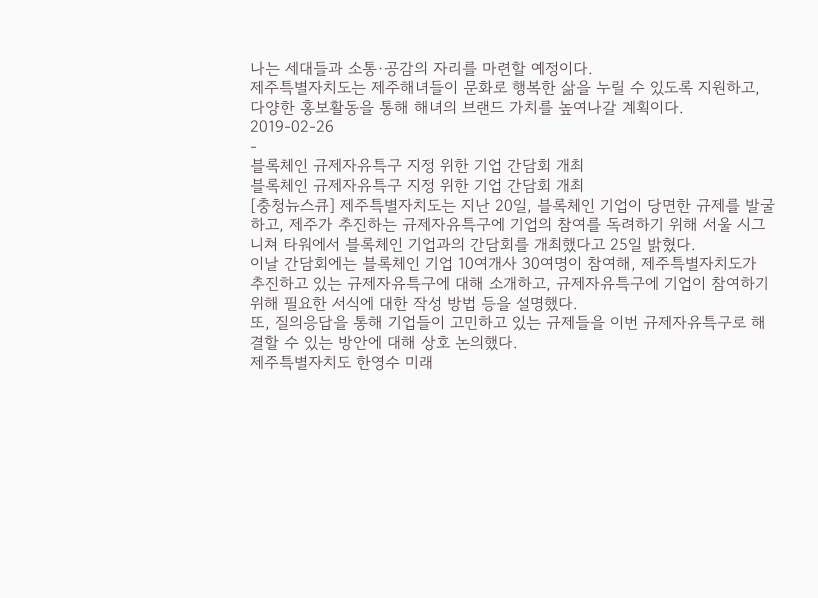나는 세대들과 소통·공감의 자리를 마련할 예정이다.
제주특별자치도는 제주해녀들이 문화로 행복한 삶을 누릴 수 있도록 지원하고, 다양한 홍보활동을 통해 해녀의 브랜드 가치를 높여나갈 계획이다.
2019-02-26
-
블록체인 규제자유특구 지정 위한 기업 간담회 개최
블록체인 규제자유특구 지정 위한 기업 간담회 개최
[충청뉴스큐] 제주특별자치도는 지난 20일, 블록체인 기업이 당면한 규제를 발굴하고, 제주가 추진하는 규제자유특구에 기업의 참여를 독려하기 위해 서울 시그니쳐 타워에서 블록체인 기업과의 간담회를 개최했다고 25일 밝혔다.
이날 간담회에는 블록체인 기업 10여개사 30여명이 참여해, 제주특별자치도가 추진하고 있는 규제자유특구에 대해 소개하고, 규제자유특구에 기업이 참여하기 위해 필요한 서식에 대한 작성 방법 등을 설명했다.
또, 질의응답을 통해 기업들이 고민하고 있는 규제들을 이번 규제자유특구로 해결할 수 있는 방안에 대해 상호 논의했다.
제주특별자치도 한영수 미래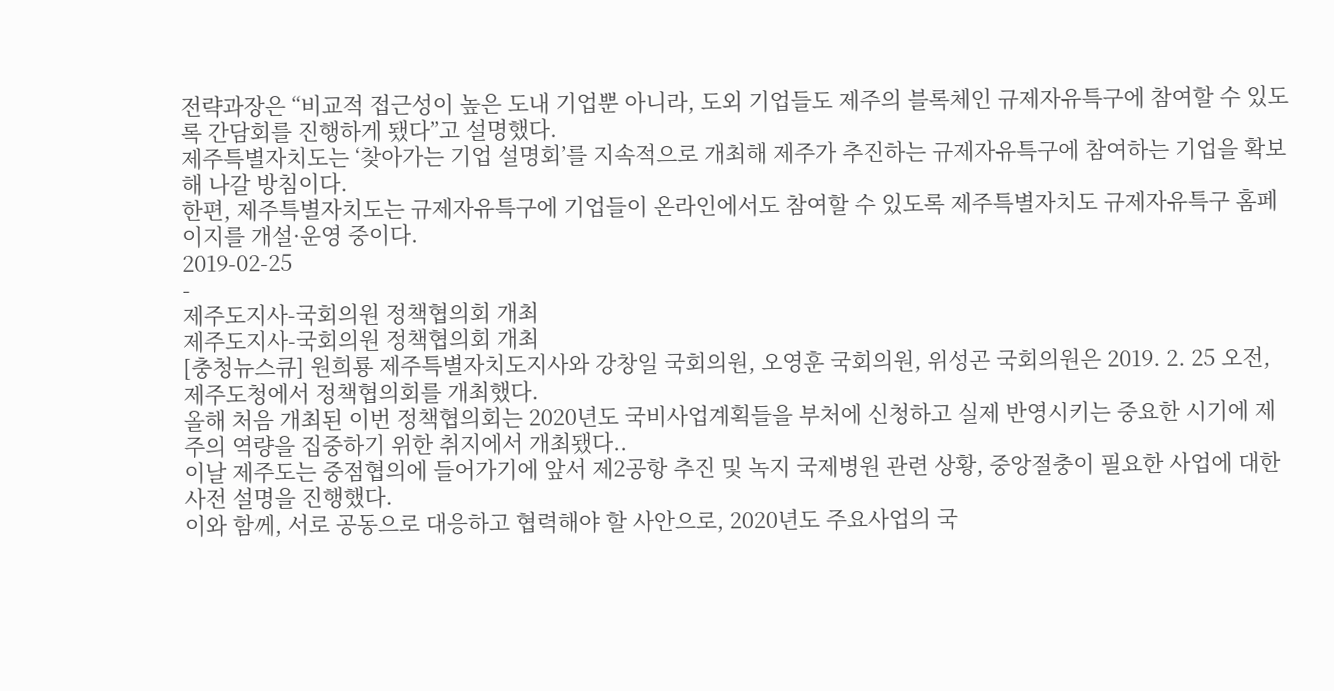전략과장은 “비교적 접근성이 높은 도내 기업뿐 아니라, 도외 기업들도 제주의 블록체인 규제자유특구에 참여할 수 있도록 간담회를 진행하게 됐다”고 설명했다.
제주특별자치도는 ‘찾아가는 기업 설명회’를 지속적으로 개최해 제주가 추진하는 규제자유특구에 참여하는 기업을 확보해 나갈 방침이다.
한편, 제주특별자치도는 규제자유특구에 기업들이 온라인에서도 참여할 수 있도록 제주특별자치도 규제자유특구 홈페이지를 개설·운영 중이다.
2019-02-25
-
제주도지사-국회의원 정책협의회 개최
제주도지사-국회의원 정책협의회 개최
[충청뉴스큐] 원희룡 제주특별자치도지사와 강창일 국회의원, 오영훈 국회의원, 위성곤 국회의원은 2019. 2. 25 오전, 제주도청에서 정책협의회를 개최했다.
올해 처음 개최된 이번 정책협의회는 2020년도 국비사업계획들을 부처에 신청하고 실제 반영시키는 중요한 시기에 제주의 역량을 집중하기 위한 취지에서 개최됐다..
이날 제주도는 중점협의에 들어가기에 앞서 제2공항 추진 및 녹지 국제병원 관련 상황, 중앙절충이 필요한 사업에 대한 사전 설명을 진행했다.
이와 함께, 서로 공동으로 대응하고 협력해야 할 사안으로, 2020년도 주요사업의 국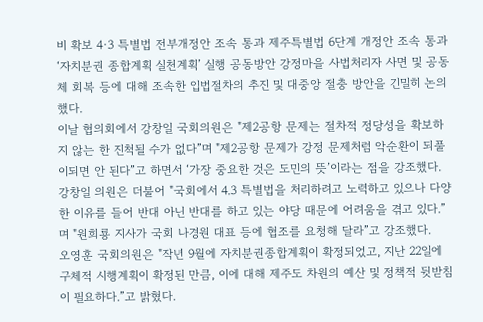비 확보 4·3 특별법 전부개정안 조속 통과 제주특별법 6단계 개정안 조속 통과 ‘자치분권 종합계획 실천계획’ 실행 공동방안 강정마을 사법처리자 사면 및 공동체 회복 등에 대해 조속한 입법절차의 추진 및 대중앙 절충 방안을 긴밀히 논의했다.
이날 협의회에서 강창일 국회의원은 "제2공항 문제는 절차적 정당성을 확보하지 않는 한 진척될 수가 없다”며 "제2공항 문제가 강정 문제처럼 악순환이 되풀이되면 안 된다”고 하면서 ‘가장 중요한 것은 도민의 뜻’이라는 점을 강조했다.
강창일 의원은 더불어 "국회에서 4.3 특별법을 처리하려고 노력하고 있으나 다양한 이유를 들어 반대 아닌 반대를 하고 있는 야당 때문에 어려움을 겪고 있다.”며 "원희룡 지사가 국회 나경원 대표 등에 협조를 요청해 달라”고 강조했다.
오영훈 국회의원은 "작년 9월에 자치분권종합계획이 확정되었고, 지난 22일에 구체적 시행계획이 확정된 만큼, 이에 대해 제주도 차원의 예산 및 정책적 뒷받침이 필요하다.”고 밝혔다.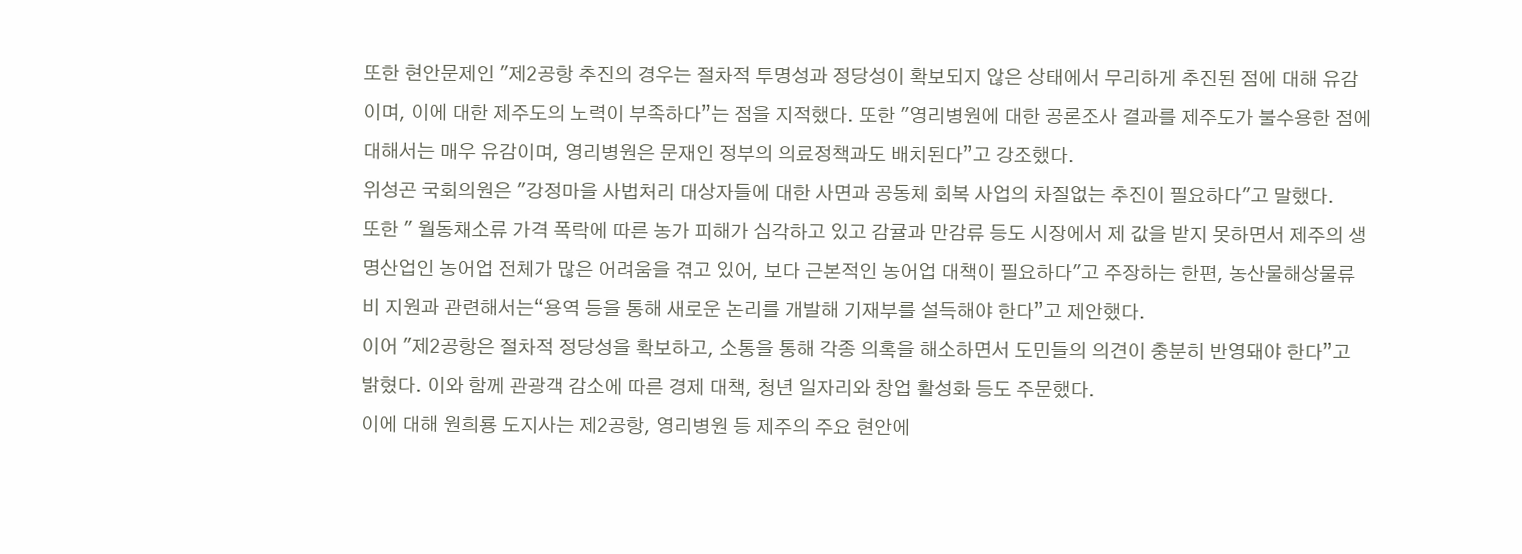또한 현안문제인 "제2공항 추진의 경우는 절차적 투명성과 정당성이 확보되지 않은 상태에서 무리하게 추진된 점에 대해 유감이며, 이에 대한 제주도의 노력이 부족하다”는 점을 지적했다. 또한 "영리병원에 대한 공론조사 결과를 제주도가 불수용한 점에 대해서는 매우 유감이며, 영리병원은 문재인 정부의 의료정책과도 배치된다”고 강조했다.
위성곤 국회의원은 "강정마을 사법처리 대상자들에 대한 사면과 공동체 회복 사업의 차질없는 추진이 필요하다"고 말했다.
또한 " 월동채소류 가격 폭락에 따른 농가 피해가 심각하고 있고 감귤과 만감류 등도 시장에서 제 값을 받지 못하면서 제주의 생명산업인 농어업 전체가 많은 어려움을 겪고 있어, 보다 근본적인 농어업 대책이 필요하다"고 주장하는 한편, 농산물해상물류비 지원과 관련해서는“용역 등을 통해 새로운 논리를 개발해 기재부를 설득해야 한다”고 제안했다.
이어 "제2공항은 절차적 정당성을 확보하고, 소통을 통해 각종 의혹을 해소하면서 도민들의 의견이 충분히 반영돼야 한다”고 밝혔다. 이와 함께 관광객 감소에 따른 경제 대책, 청년 일자리와 창업 활성화 등도 주문했다.
이에 대해 원희룡 도지사는 제2공항, 영리병원 등 제주의 주요 현안에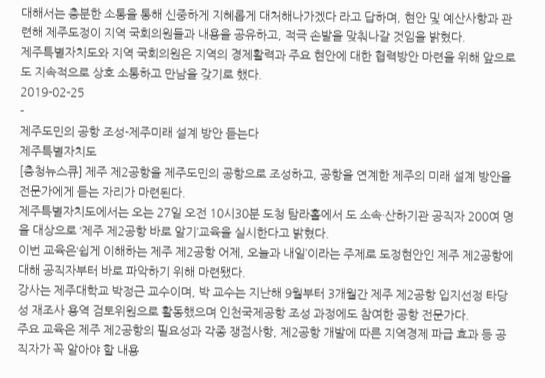대해서는 충분한 소통을 통해 신중하게 지혜롭게 대처해나가겠다 라고 답하며, 현안 및 예산사항과 관련해 제주도정이 지역 국회의원들과 내용을 공유하고, 적극 손발을 맞춰나갈 것임을 밝혔다.
제주특별자치도와 지역 국회의원은 지역의 경제활력과 주요 현안에 대한 협력방안 마련을 위해 앞으로도 지속적으로 상호 소통하고 만남을 갖기로 했다.
2019-02-25
-
제주도민의 공항 조성-제주미래 설계 방안 듣는다
제주특별자치도
[충청뉴스큐] 제주 제2공항을 제주도민의 공항으로 조성하고, 공항을 연계한 제주의 미래 설계 방안을 전문가에게 듣는 자리가 마련된다.
제주특별자치도에서는 오는 27일 오전 10시30분 도청 탐라홀에서 도 소속·산하기관 공직자 200여 명을 대상으로 ‘제주 제2공항 바로 알기’교육을 실시한다고 밝혔다.
이번 교육은‘쉽게 이해하는 제주 제2공항 어제, 오늘과 내일’이라는 주제로 도정현안인 제주 제2공항에 대해 공직자부터 바로 파악하기 위해 마련됐다.
강사는 제주대학교 박정근 교수이며, 박 교수는 지난해 9월부터 3개월간 제주 제2공항 입지선정 타당성 재조사 용역 검토위원으로 활동했으며 인천국제공항 조성 과정에도 참여한 공항 전문가다.
주요 교육은 제주 제2공항의 필요성과 각종 쟁점사항, 제2공항 개발에 따른 지역경제 파급 효과 등 공직자가 꼭 알아야 할 내용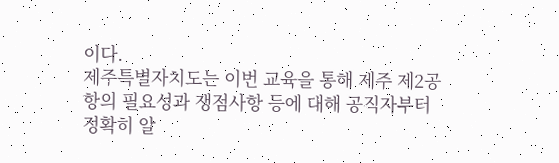이다.
제주특별자치도는 이번 교육을 통해 제주 제2공항의 필요성과 쟁점사항 등에 대해 공직자부터 정확히 알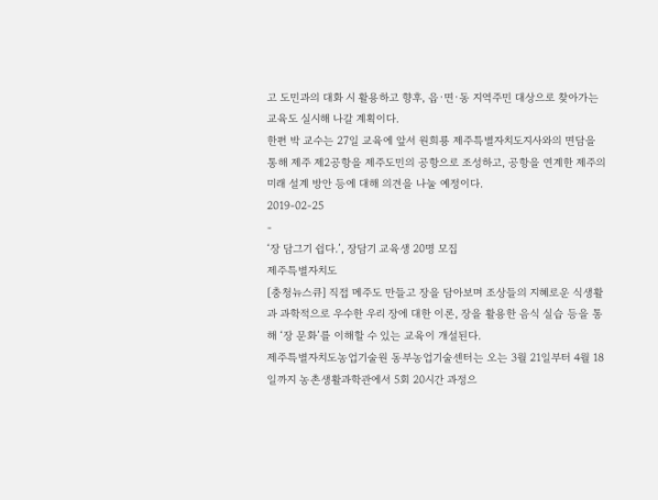고 도민과의 대화 시 활용하고 향후, 읍·면·동 지역주민 대상으로 찾아가는 교육도 실시해 나갈 계획이다.
한편 박 교수는 27일 교육에 앞서 원희룡 제주특별자치도지사와의 면담을 통해 제주 제2공항을 제주도민의 공항으로 조성하고, 공항을 연계한 제주의 미래 설계 방안 등에 대해 의견을 나눌 예정이다.
2019-02-25
-
‘장 담그기 쉽다.’, 장담기 교육생 20명 모집
제주특별자치도
[충청뉴스큐] 직접 메주도 만들고 장을 담아보며 조상들의 지혜로운 식생활과 과학적으로 우수한 우리 장에 대한 이론, 장을 활용한 음식 실습 등을 통해 ‘장 문화’를 이해할 수 있는 교육이 개설된다.
제주특별자치도농업기술원 동부농업기술센터는 오는 3월 21일부터 4월 18일까지 농촌생활과학관에서 5회 20시간 과정으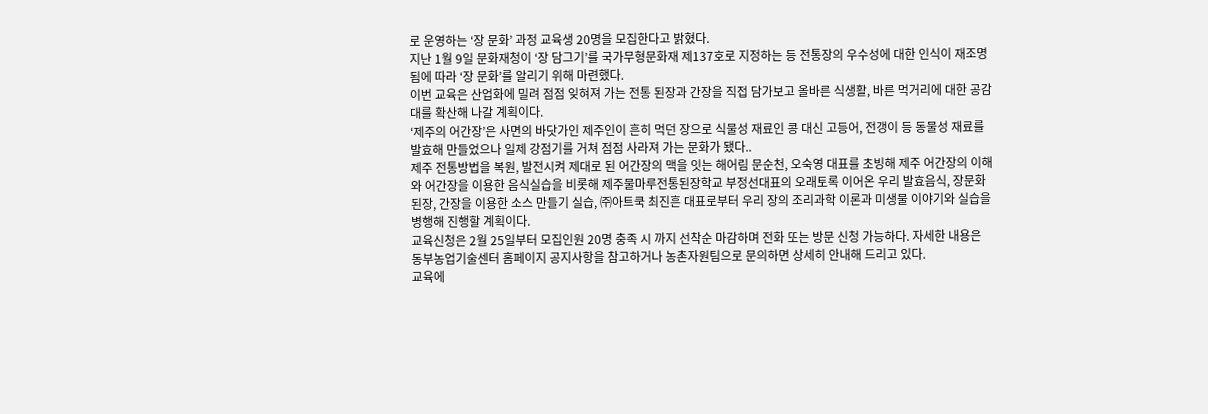로 운영하는 ‘장 문화’ 과정 교육생 20명을 모집한다고 밝혔다.
지난 1월 9일 문화재청이 ‘장 담그기’를 국가무형문화재 제137호로 지정하는 등 전통장의 우수성에 대한 인식이 재조명됨에 따라 ‘장 문화’를 알리기 위해 마련했다.
이번 교육은 산업화에 밀려 점점 잊혀져 가는 전통 된장과 간장을 직접 담가보고 올바른 식생활, 바른 먹거리에 대한 공감대를 확산해 나갈 계획이다.
‘제주의 어간장’은 사면의 바닷가인 제주인이 흔히 먹던 장으로 식물성 재료인 콩 대신 고등어, 전갱이 등 동물성 재료를 발효해 만들었으나 일제 강점기를 거쳐 점점 사라져 가는 문화가 됐다..
제주 전통방법을 복원, 발전시켜 제대로 된 어간장의 맥을 잇는 해어림 문순천, 오숙영 대표를 초빙해 제주 어간장의 이해와 어간장을 이용한 음식실습을 비롯해 제주물마루전통된장학교 부정선대표의 오래토록 이어온 우리 발효음식, 장문화 된장, 간장을 이용한 소스 만들기 실습, ㈜아트쿡 최진흔 대표로부터 우리 장의 조리과학 이론과 미생물 이야기와 실습을 병행해 진행할 계획이다.
교육신청은 2월 25일부터 모집인원 20명 충족 시 까지 선착순 마감하며 전화 또는 방문 신청 가능하다. 자세한 내용은 동부농업기술센터 홈페이지 공지사항을 참고하거나 농촌자원팀으로 문의하면 상세히 안내해 드리고 있다.
교육에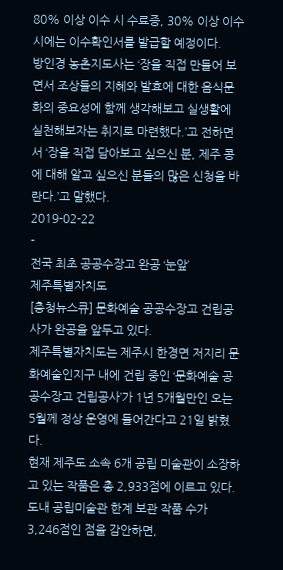80% 이상 이수 시 수료증, 30% 이상 이수 시에는 이수확인서를 발급할 예정이다.
방인경 농촌지도사는 ‘장을 직접 만들어 보면서 조상들의 지혜와 발효에 대한 음식문화의 중요성에 함께 생각해보고 실생활에 실천해보자는 취지로 마련했다.’고 전하면서 ‘장을 직접 담아보고 싶으신 분, 제주 콩에 대해 알고 싶으신 분들의 많은 신청을 바란다.’고 말했다.
2019-02-22
-
전국 최초 공공수장고 완공 ‘눈앞’
제주특별자치도
[충청뉴스큐] 문화예술 공공수장고 건립공사가 완공을 앞두고 있다.
제주특별자치도는 제주시 한경면 저지리 문화예술인지구 내에 건립 중인 ‘문화예술 공공수장고 건립공사’가 1년 5개월만인 오는 5월께 정상 운영에 들어간다고 21일 밝혔다.
현재 제주도 소속 6개 공립 미술관이 소장하고 있는 작품은 총 2,933점에 이르고 있다.
도내 공립미술관 한계 보관 작품 수가 3,246점인 점을 감안하면,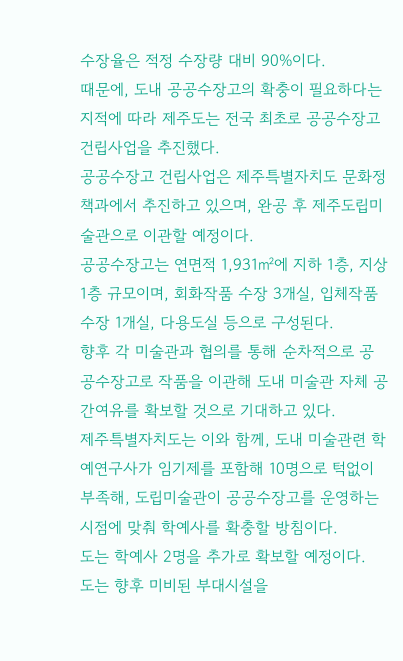수장율은 적정 수장량 대비 90%이다.
때문에, 도내 공공수장고의 확충이 필요하다는 지적에 따라 제주도는 전국 최초로 공공수장고 건립사업을 추진했다.
공공수장고 건립사업은 제주특별자치도 문화정책과에서 추진하고 있으며, 완공 후 제주도립미술관으로 이관할 예정이다.
공공수장고는 연면적 1,931㎡에 지하 1층, 지상 1층 규모이며, 회화작품 수장 3개실, 입체작품 수장 1개실, 다용도실 등으로 구성된다.
향후 각 미술관과 협의를 통해 순차적으로 공공수장고로 작품을 이관해 도내 미술관 자체 공간여유를 확보할 것으로 기대하고 있다.
제주특별자치도는 이와 함께, 도내 미술관련 학예연구사가 임기제를 포함해 10명으로 턱없이 부족해, 도립미술관이 공공수장고를 운영하는 시점에 맞춰 학예사를 확충할 방침이다.
도는 학예사 2명을 추가로 확보할 예정이다.
도는 향후 미비된 부대시설을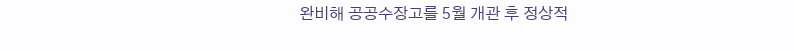완비해 공공수장고를 5월 개관 후 정상적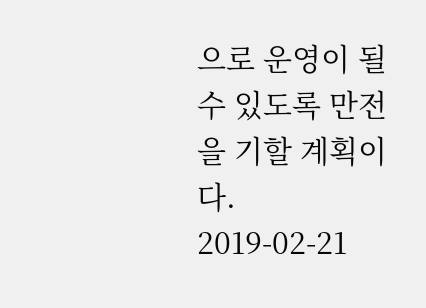으로 운영이 될 수 있도록 만전을 기할 계획이다.
2019-02-21